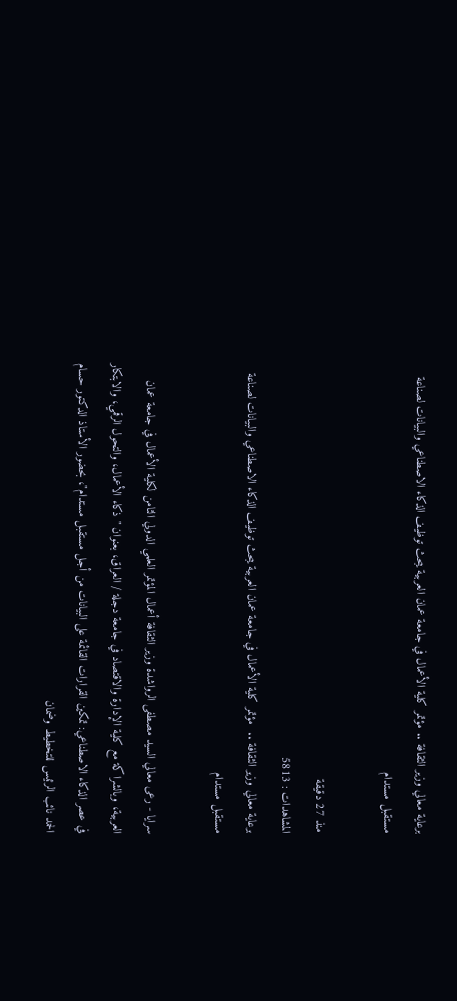برعاية معالي وزير الثقافة .. مؤتمر كلية الأعمال في جامعة عمان العربية يبحث توظيف الذكاء الاصطناعي والبيانات لصناعة مستقبل مستدام

منذ 27 دقيقة
المشاهدات : 5813
برعاية معالي وزير الثقافة ..  مؤتمر كلية الأعمال في جامعة عمان العربية يبحث توظيف الذكاء الاصطناعي والبيانات لصناعة مستقبل مستدام

سرايا - رعى معالي السيد مصطفى الرواشدة وزير الثقافة أعمال المؤتمر العلمي الدولي الثامن لكلية الأعمال في جامعة عمان العربية، وبالشراكة مع كلية الإدارة والاقتصاد في جامعة دجلة / العراق، بعنوان "ذكاء الأعمال، والتحول الرقمي، والابتكار في عصر الذكاء الاصطناعي: تمكين القرارات القائمة على البيانات من أجل مستقبل مستدام"، بحضور الأستاذ الدكتور حسام الحمد نائب الرئيس للتخطيط وضمان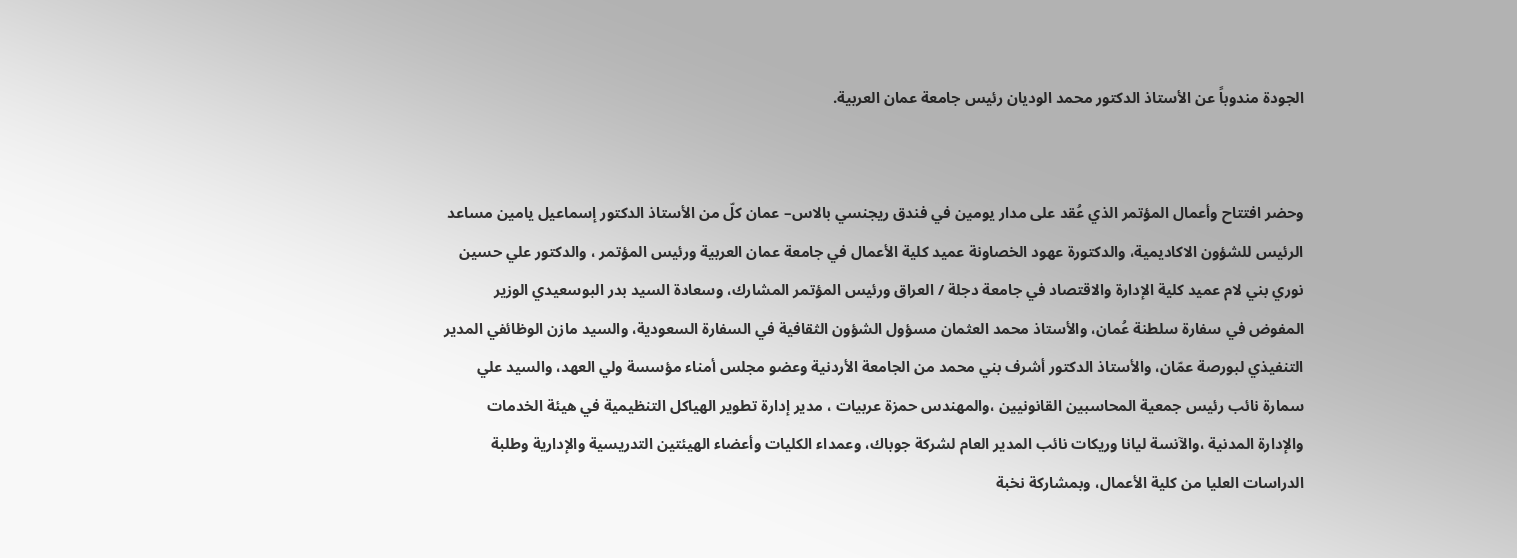الجودة مندوباً عن الأستاذ الدكتور محمد الوديان رئيس جامعة عمان العربية.


وحضر افتتاح وأعمال المؤتمر الذي عُقد على مدار يومين في فندق ريجنسي بالاس– عمان كلّ من الأستاذ الدكتور إسماعيل يامين مساعد الرئيس للشؤون الاكاديمية، والدكتورة عهود الخصاونة عميد كلية الأعمال في جامعة عمان العربية ورئيس المؤتمر ، والدكتور علي حسين نوري بني لام عميد كلية الإدارة والاقتصاد في جامعة دجلة / العراق ورئيس المؤتمر المشارك، وسعادة السيد بدر البوسعيدي الوزير المفوض في سفارة سلطنة عُمان، والأستاذ محمد العثمان مسؤول الشؤون الثقافية في السفارة السعودية، والسيد مازن الوظائفي المدير التنفيذي لبورصة عمّان، والأستاذ الدكتور أشرف بني محمد من الجامعة الأردنية وعضو مجلس أمناء مؤسسة ولي العهد، والسيد علي سمارة نائب رئيس جمعية المحاسبين القانونيين ،والمهندس حمزة عربيات ، مدير إدارة تطوير الهياكل التنظيمية في هيئة الخدمات والإدارة المدنية ،والآنسة ليانا وريكات نائب المدير العام لشركة جوباك، وعمداء الكليات وأعضاء الهيئتين التدريسية والإدارية وطلبة الدراسات العليا من كلية الأعمال، وبمشاركة نخبة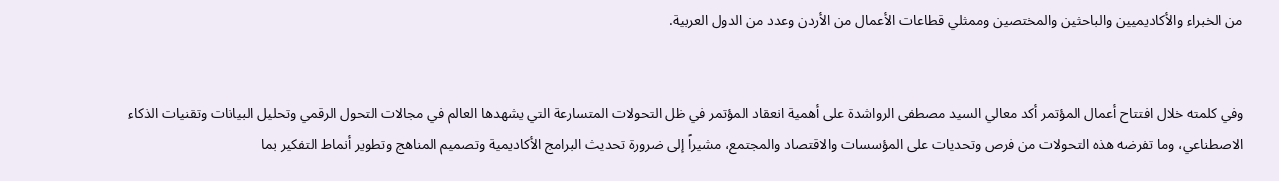من الخبراء والأكاديميين والباحثين والمختصين وممثلي قطاعات الأعمال من الأردن وعدد من الدول العربية.


وفي كلمته خلال افتتاح أعمال المؤتمر أكد معالي السيد مصطفى الرواشدة على أهمية انعقاد المؤتمر في ظل التحولات المتسارعة التي يشهدها العالم في مجالات التحول الرقمي وتحليل البيانات وتقنيات الذكاء الاصطناعي، وما تفرضه هذه التحولات من فرص وتحديات على المؤسسات والاقتصاد والمجتمع، مشيراً إلى ضرورة تحديث البرامج الأكاديمية وتصميم المناهج وتطوير أنماط التفكير بما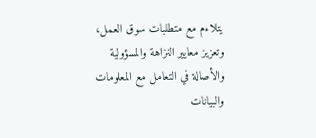يتلاءم مع متطلبات سوق العمل، وتعزيز معايير النزاهة والمسؤولية والأصالة في التعامل مع المعلومات والبيانات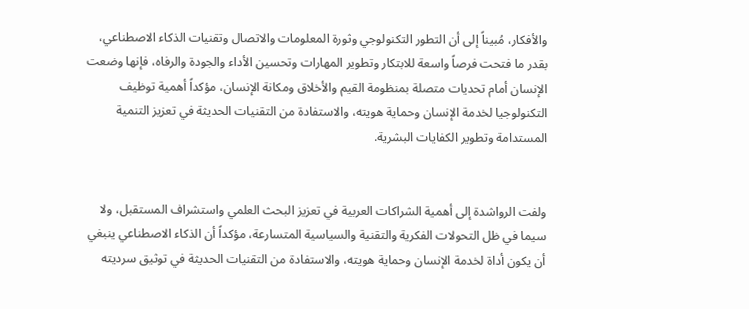والأفكار، مُبيناً إلى أن التطور التكنولوجي وثورة المعلومات والاتصال وتقنيات الذكاء الاصطناعي، بقدر ما فتحت فرصاً واسعة للابتكار وتطوير المهارات وتحسين الأداء والجودة والرفاه، فإنها وضعت الإنسان أمام تحديات متصلة بمنظومة القيم والأخلاق ومكانة الإنسان، مؤكداً أهمية توظيف التكنولوجيا لخدمة الإنسان وحماية هويته، والاستفادة من التقنيات الحديثة في تعزيز التنمية المستدامة وتطوير الكفايات البشرية.


ولفت الرواشدة إلى أهمية الشراكات العربية في تعزيز البحث العلمي واستشراف المستقبل، ولا سيما في ظل التحولات الفكرية والتقنية والسياسية المتسارعة، مؤكداً أن الذكاء الاصطناعي ينبغي أن يكون أداة لخدمة الإنسان وحماية هويته، والاستفادة من التقنيات الحديثة في توثيق سرديته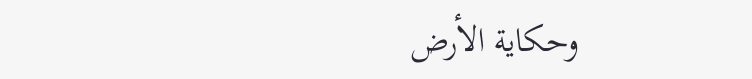وحكاية الأرض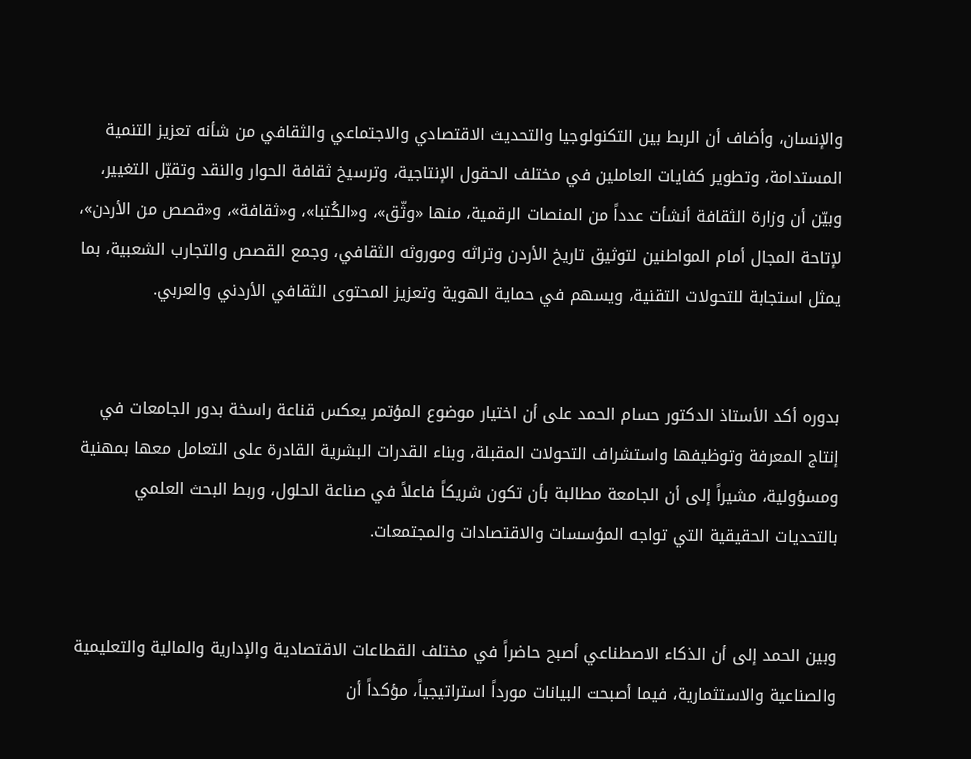والإنسان، وأضاف أن الربط بين التكنولوجيا والتحديث الاقتصادي والاجتماعي والثقافي من شأنه تعزيز التنمية المستدامة، وتطوير كفايات العاملين في مختلف الحقول الإنتاجية، وترسيخ ثقافة الحوار والنقد وتقبّل التغيير، وبيّن أن وزارة الثقافة أنشأت عدداً من المنصات الرقمية، منها «وثّق»، و«الكُتبا»، و«ثقافة»، و«قصص من الأردن»، لإتاحة المجال أمام المواطنين لتوثيق تاريخ الأردن وتراثه وموروثه الثقافي، وجمع القصص والتجارب الشعبية، بما يمثل استجابة للتحولات التقنية، ويسهم في حماية الهوية وتعزيز المحتوى الثقافي الأردني والعربي.


بدوره أكد الأستاذ الدكتور حسام الحمد على أن اختيار موضوع المؤتمر يعكس قناعة راسخة بدور الجامعات في إنتاج المعرفة وتوظيفها واستشراف التحولات المقبلة، وبناء القدرات البشرية القادرة على التعامل معها بمهنية ومسؤولية، مشيراً إلى أن الجامعة مطالبة بأن تكون شريكاً فاعلاً في صناعة الحلول، وربط البحث العلمي بالتحديات الحقيقية التي تواجه المؤسسات والاقتصادات والمجتمعات.


وبين الحمد إلى أن الذكاء الاصطناعي أصبح حاضراً في مختلف القطاعات الاقتصادية والإدارية والمالية والتعليمية والصناعية والاستثمارية، فيما أصبحت البيانات مورداً استراتيجياً، مؤكداً أن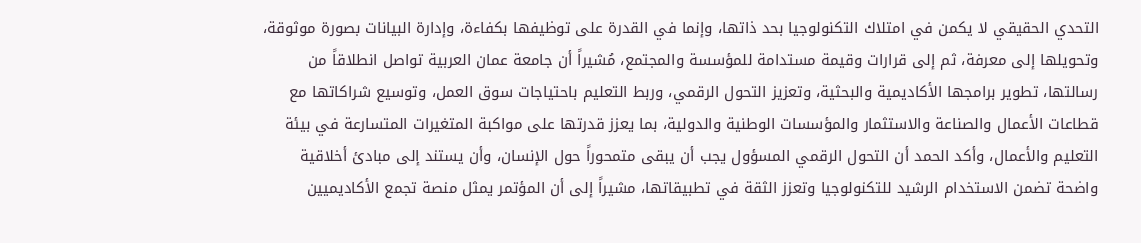التحدي الحقيقي لا يكمن في امتلاك التكنولوجيا بحد ذاتها، وإنما في القدرة على توظيفها بكفاءة، وإدارة البيانات بصورة موثوقة، وتحويلها إلى معرفة، ثم إلى قرارات وقيمة مستدامة للمؤسسة والمجتمع، مُشيراً أن جامعة عمان العربية تواصل انطلاقاً من رسالتها، تطوير برامجها الأكاديمية والبحثية، وتعزيز التحول الرقمي، وربط التعليم باحتياجات سوق العمل، وتوسيع شراكاتها مع قطاعات الأعمال والصناعة والاستثمار والمؤسسات الوطنية والدولية، بما يعزز قدرتها على مواكبة المتغيرات المتسارعة في بيئة التعليم والأعمال، وأكد الحمد أن التحول الرقمي المسؤول يجب أن يبقى متمحوراً حول الإنسان، وأن يستند إلى مبادئ أخلاقية واضحة تضمن الاستخدام الرشيد للتكنولوجيا وتعزز الثقة في تطبيقاتها، مشيراً إلى أن المؤتمر يمثل منصة تجمع الأكاديميين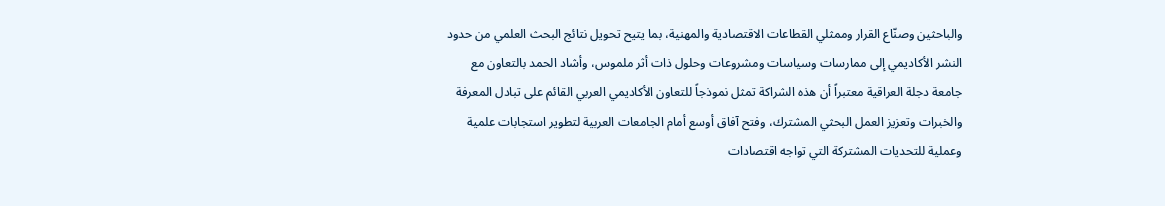والباحثين وصنّاع القرار وممثلي القطاعات الاقتصادية والمهنية، بما يتيح تحويل نتائج البحث العلمي من حدود النشر الأكاديمي إلى ممارسات وسياسات ومشروعات وحلول ذات أثر ملموس، وأشاد الحمد بالتعاون مع جامعة دجلة العراقية معتبراً أن هذه الشراكة تمثل نموذجاً للتعاون الأكاديمي العربي القائم على تبادل المعرفة والخبرات وتعزيز العمل البحثي المشترك، وفتح آفاق أوسع أمام الجامعات العربية لتطوير استجابات علمية وعملية للتحديات المشتركة التي تواجه اقتصادات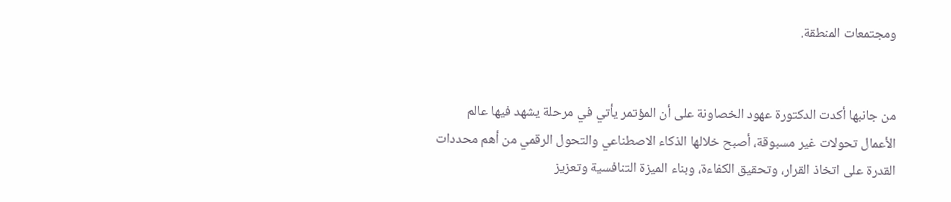ومجتمعات المنطقة.


من جانبها أكدت الدكتورة عهود الخصاونة على أن المؤتمر يأتي في مرحلة يشهد فيها عالم الأعمال تحولات غير مسبوقة، أصبح خلالها الذكاء الاصطناعي والتحول الرقمي من أهم محددات القدرة على اتخاذ القرار، وتحقيق الكفاءة، وبناء الميزة التنافسية وتعزيز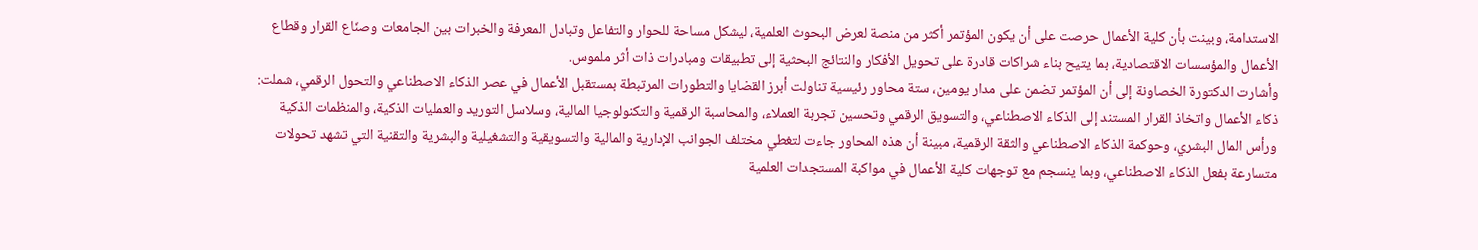الاستدامة، وبينت بأن كلية الأعمال حرصت على أن يكون المؤتمر أكثر من منصة لعرض البحوث العلمية، ليشكل مساحة للحوار والتفاعل وتبادل المعرفة والخبرات بين الجامعات وصنّاع القرار وقطاع الأعمال والمؤسسات الاقتصادية، بما يتيح بناء شراكات قادرة على تحويل الأفكار والنتائج البحثية إلى تطبيقات ومبادرات ذات أثر ملموس.
وأشارت الدكتورة الخصاونة إلى أن المؤتمر تضمن على مدار يومين، ستة محاور رئيسية تناولت أبرز القضايا والتطورات المرتبطة بمستقبل الأعمال في عصر الذكاء الاصطناعي والتحول الرقمي، شملت: ذكاء الأعمال واتخاذ القرار المستند إلى الذكاء الاصطناعي، والتسويق الرقمي وتحسين تجربة العملاء، والمحاسبة الرقمية والتكنولوجيا المالية، وسلاسل التوريد والعمليات الذكية، والمنظمات الذكية ورأس المال البشري، وحوكمة الذكاء الاصطناعي والثقة الرقمية، مبينة أن هذه المحاور جاءت لتغطي مختلف الجوانب الإدارية والمالية والتسويقية والتشغيلية والبشرية والتقنية التي تشهد تحولات متسارعة بفعل الذكاء الاصطناعي، وبما ينسجم مع توجهات كلية الأعمال في مواكبة المستجدات العلمية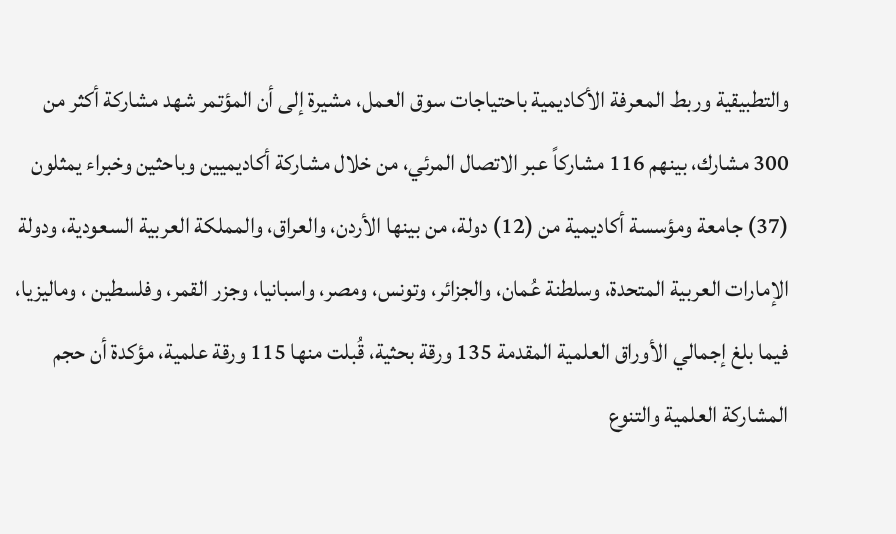والتطبيقية وربط المعرفة الأكاديمية باحتياجات سوق العمل، مشيرة إلى أن المؤتمر شهد مشاركة أكثر من 300 مشارك، بينهم 116 مشاركاً عبر الاتصال المرئي، من خلال مشاركة أكاديميين وباحثين وخبراء يمثلون (37) جامعة ومؤسسة أكاديمية من (12) دولة، من بينها الأردن، والعراق، والمملكة العربية السعودية، ودولة الإمارات العربية المتحدة، وسلطنة عُمان، والجزائر، وتونس، ومصر، واسبانيا، وجزر القمر، وفلسطين ، وماليزيا، فيما بلغ إجمالي الأوراق العلمية المقدمة 135 ورقة بحثية، قُبلت منها 115 ورقة علمية، مؤكدة أن حجم المشاركة العلمية والتنوع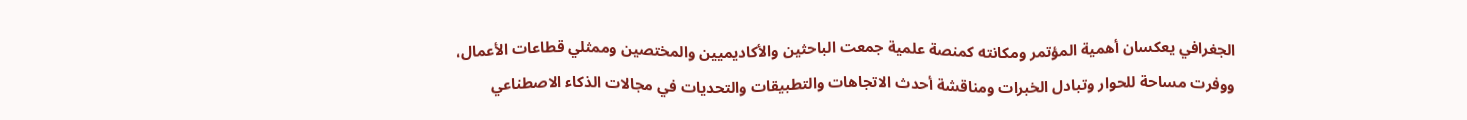الجغرافي يعكسان أهمية المؤتمر ومكانته كمنصة علمية جمعت الباحثين والأكاديميين والمختصين وممثلي قطاعات الأعمال، ووفرت مساحة للحوار وتبادل الخبرات ومناقشة أحدث الاتجاهات والتطبيقات والتحديات في مجالات الذكاء الاصطناعي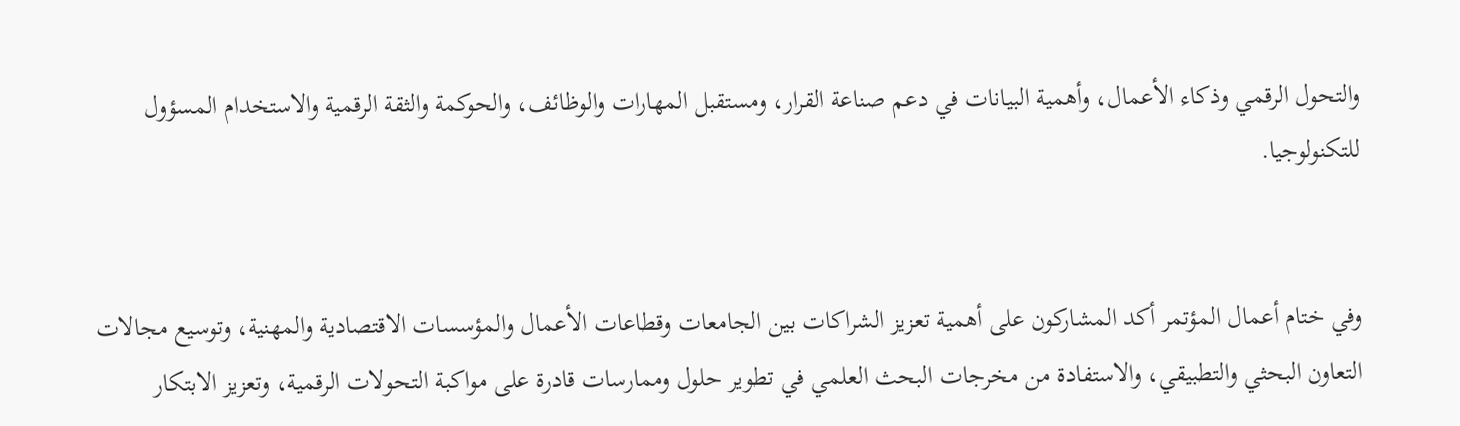والتحول الرقمي وذكاء الأعمال، وأهمية البيانات في دعم صناعة القرار، ومستقبل المهارات والوظائف، والحوكمة والثقة الرقمية والاستخدام المسؤول للتكنولوجيا.


وفي ختام أعمال المؤتمر أكد المشاركون على أهمية تعزيز الشراكات بين الجامعات وقطاعات الأعمال والمؤسسات الاقتصادية والمهنية، وتوسيع مجالات التعاون البحثي والتطبيقي، والاستفادة من مخرجات البحث العلمي في تطوير حلول وممارسات قادرة على مواكبة التحولات الرقمية، وتعزيز الابتكار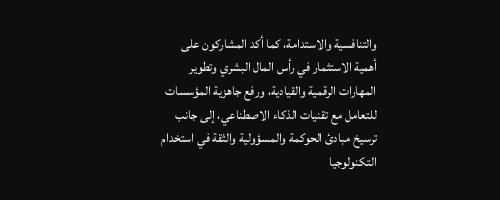والتنافسية والاستدامة، كما أكد المشاركون على أهمية الاستثمار في رأس المال البشري وتطوير المهارات الرقمية والقيادية، ورفع جاهزية المؤسسات للتعامل مع تقنيات الذكاء الاصطناعي، إلى جانب ترسيخ مبادئ الحوكمة والمسؤولية والثقة في استخدام التكنولوجيا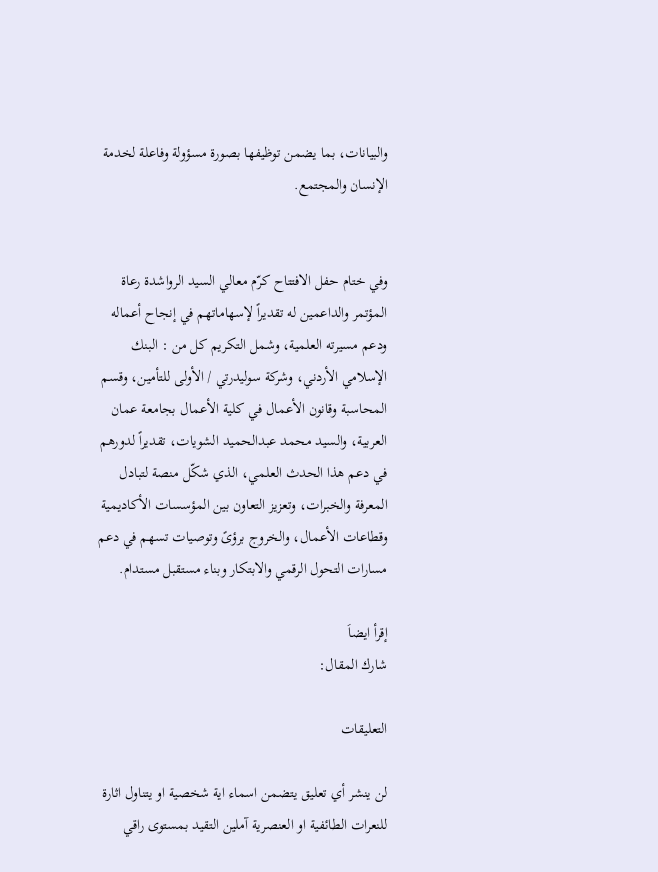والبيانات، بما يضمن توظيفها بصورة مسؤولة وفاعلة لخدمة الإنسان والمجتمع.


وفي ختام حفل الافتتاح كرّم معالي السيد الرواشدة رعاة المؤتمر والداعمين له تقديراً لإسهاماتهم في إنجاح أعماله ودعم مسيرته العلمية، وشمل التكريم كل من : البنك الإسلامي الأردني، وشركة سوليدرتي / الأولى للتأمين، وقسم المحاسبة وقانون الأعمال في كلية الأعمال بجامعة عمان العربية، والسيد محمد عبدالحميد الشويات، تقديراً لدورهم في دعم هذا الحدث العلمي، الذي شكّل منصة لتبادل المعرفة والخبرات، وتعزيز التعاون بين المؤسسات الأكاديمية وقطاعات الأعمال، والخروج برؤىً وتوصيات تسهم في دعم مسارات التحول الرقمي والابتكار وبناء مستقبل مستدام.

إقرأ ايضاَ
شارك المقال:

التعليقات

لن ينشر أي تعليق يتضمن اسماء اية شخصية او يتناول اثارة للنعرات الطائفية او العنصرية آملين التقيد بمستوى راقي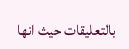بالتعليقات حيث انها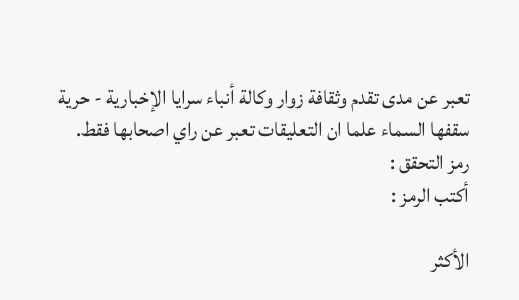تعبر عن مدى تقدم وثقافة زوار وكالة أنباء سرايا الإخبارية - حرية سقفها السماء علما ان التعليقات تعبر عن راي اصحابها فقط.
رمز التحقق :
أكتب الرمز :

الأكثر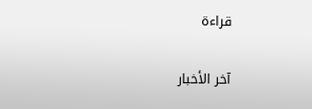قراءة

آخر الأخبار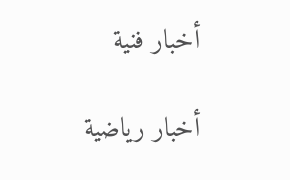أخبار فنية

أخبار رياضية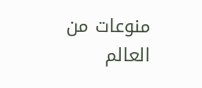منوعات من العالم